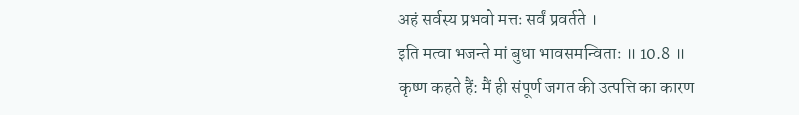अहं सर्वस्य प्रभवो मत्तः सर्वं प्रवर्तते ।
इति मत्वा भजन्ते मां बुधा भावसमन्विताः ॥ 10.8 ॥
कृष्ण कहते हैं: मैं ही संपूर्ण जगत की उत्पत्ति का कारण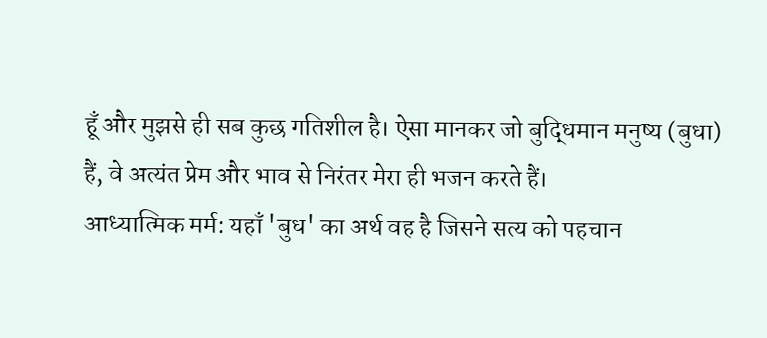हूँ और मुझसे ही सब कुछ गतिशील है। ऐसा मानकर जो बुद्धिमान मनुष्य (बुधा) हैं, वे अत्यंत प्रेम और भाव से निरंतर मेरा ही भजन करते हैं।
आध्यात्मिक मर्म: यहाँ 'बुध' का अर्थ वह है जिसने सत्य को पहचान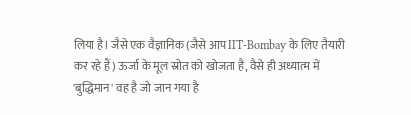लिया है। जैसे एक वैज्ञानिक (जैसे आप IIT-Bombay के लिए तैयारी कर रहे हैं) ऊर्जा के मूल स्रोत को खोजता है, वैसे ही अध्यात्म में 'बुद्धिमान' वह है जो जान गया है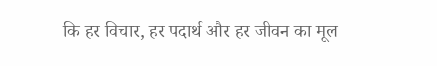कि हर विचार, हर पदार्थ और हर जीवन का मूल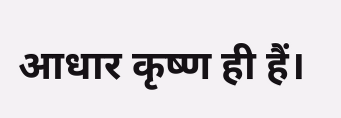आधार कृष्ण ही हैं।